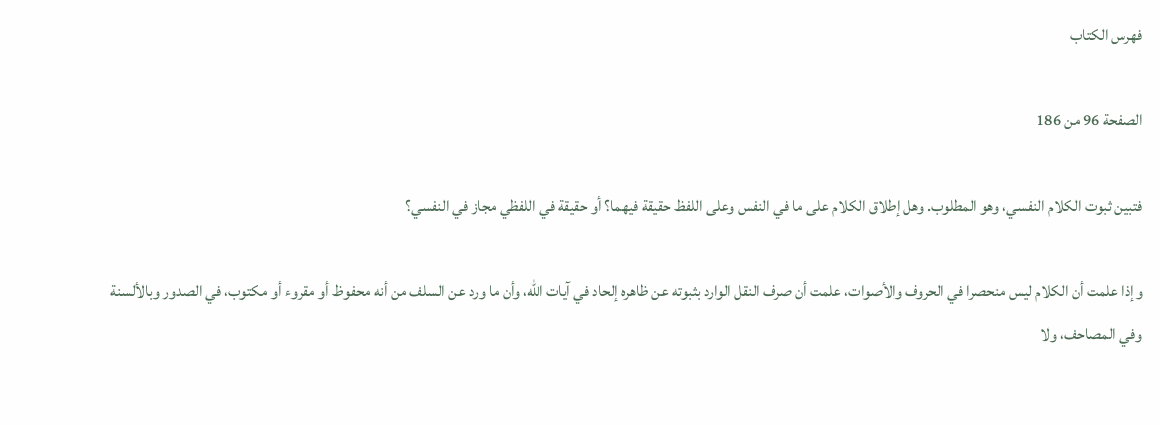فهرس الكتاب

الصفحة 96 من 186

فتبين ثبوت الكلام النفسي، وهو المطلوب. وهل إطلاق الكلام على ما في النفس وعلى اللفظ حقيقة فيهما؟ أو حقيقة في اللفظي مجاز في النفسي؟

وإذا علمت أن الكلام ليس منحصرا في الحروف والأصوات، علمت أن صرف النقل الوارد بثبوته عن ظاهره إلحاد في آيات الله، وأن ما ورد عن السلف من أنه محفوظ أو مقروء أو مكتوب، في الصدور وبالألسنة وفي المصاحف، ولا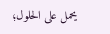يحمل على الحلول؛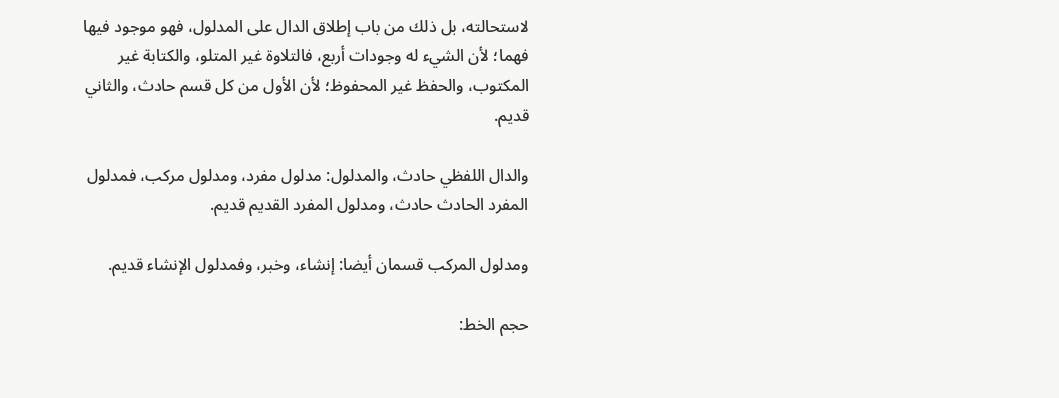لاستحالته، بل ذلك من باب إطلاق الدال على المدلول، فهو موجود فيها فهما؛ لأن الشيء له وجودات أربع، فالتلاوة غير المتلو، والكتابة غير المكتوب، والحفظ غير المحفوظ؛ لأن الأول من كل قسم حادث، والثاني قديم.

والدال اللفظي حادث، والمدلول: مدلول مفرد، ومدلول مركب، فمدلول المفرد الحادث حادث، ومدلول المفرد القديم قديم.

ومدلول المركب قسمان أيضا: إنشاء، وخبر، وفمدلول الإنشاء قديم.

حجم الخط: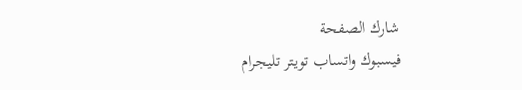شارك الصفحة
فيسبوك واتساب تويتر تليجرام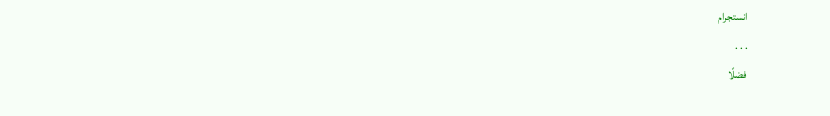انستجرام
. . .
فضلًا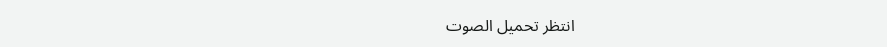انتظر تحميل الصوت